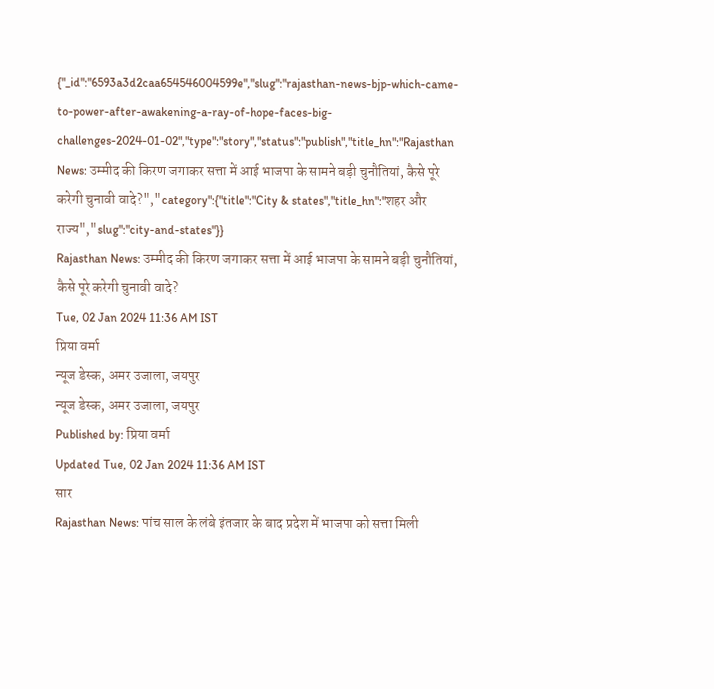{"_id":"6593a3d2caa654546004599e","slug":"rajasthan-news-bjp-which-came-to-power-after-awakening-a-ray-of-hope-faces-big-challenges-2024-01-02","type":"story","status":"publish","title_hn":"Rajasthan News: उम्मीद की किरण जगाकर सत्ता में आई भाजपा के सामने बड़ी चुनौतियां, कैसे पूरे करेगी चुनावी वादे?","category":{"title":"City & states","title_hn":"शहर और राज्य","slug":"city-and-states"}}
Rajasthan News: उम्मीद की किरण जगाकर सत्ता में आई भाजपा के सामने बड़ी चुनौतियां, कैसे पूरे करेगी चुनावी वादे?
Tue, 02 Jan 2024 11:36 AM IST
प्रिया वर्मा
न्यूज डेस्क, अमर उजाला, जयपुर
न्यूज डेस्क, अमर उजाला, जयपुर
Published by: प्रिया वर्मा
Updated Tue, 02 Jan 2024 11:36 AM IST
सार
Rajasthan News: पांच साल के लंबे इंतजार के बाद प्रदेश में भाजपा को सत्ता मिली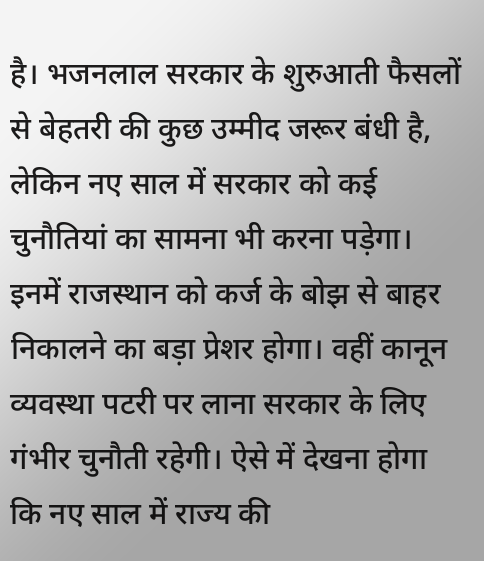है। भजनलाल सरकार के शुरुआती फैसलों से बेहतरी की कुछ उम्मीद जरूर बंधी है, लेकिन नए साल में सरकार को कई चुनौतियां का सामना भी करना पड़ेगा। इनमें राजस्थान को कर्ज के बोझ से बाहर निकालने का बड़ा प्रेशर होगा। वहीं कानून व्यवस्था पटरी पर लाना सरकार के लिए गंभीर चुनौती रहेगी। ऐसे में देखना होगा कि नए साल में राज्य की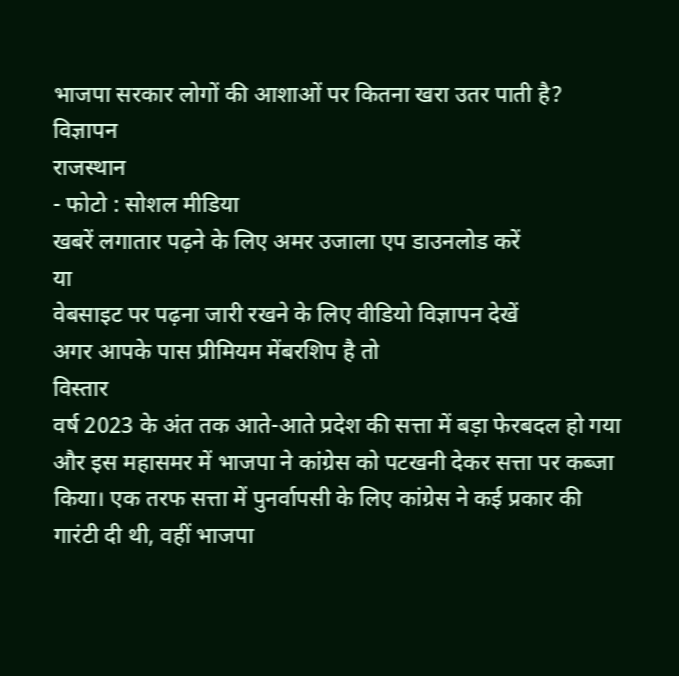भाजपा सरकार लोगों की आशाओं पर कितना खरा उतर पाती है?
विज्ञापन
राजस्थान
- फोटो : सोशल मीडिया
खबरें लगातार पढ़ने के लिए अमर उजाला एप डाउनलोड करें
या
वेबसाइट पर पढ़ना जारी रखने के लिए वीडियो विज्ञापन देखें
अगर आपके पास प्रीमियम मेंबरशिप है तो
विस्तार
वर्ष 2023 के अंत तक आते-आते प्रदेश की सत्ता में बड़ा फेरबदल हो गया और इस महासमर में भाजपा ने कांग्रेस को पटखनी देकर सत्ता पर कब्जा किया। एक तरफ सत्ता में पुनर्वापसी के लिए कांग्रेस ने कई प्रकार की गारंटी दी थी, वहीं भाजपा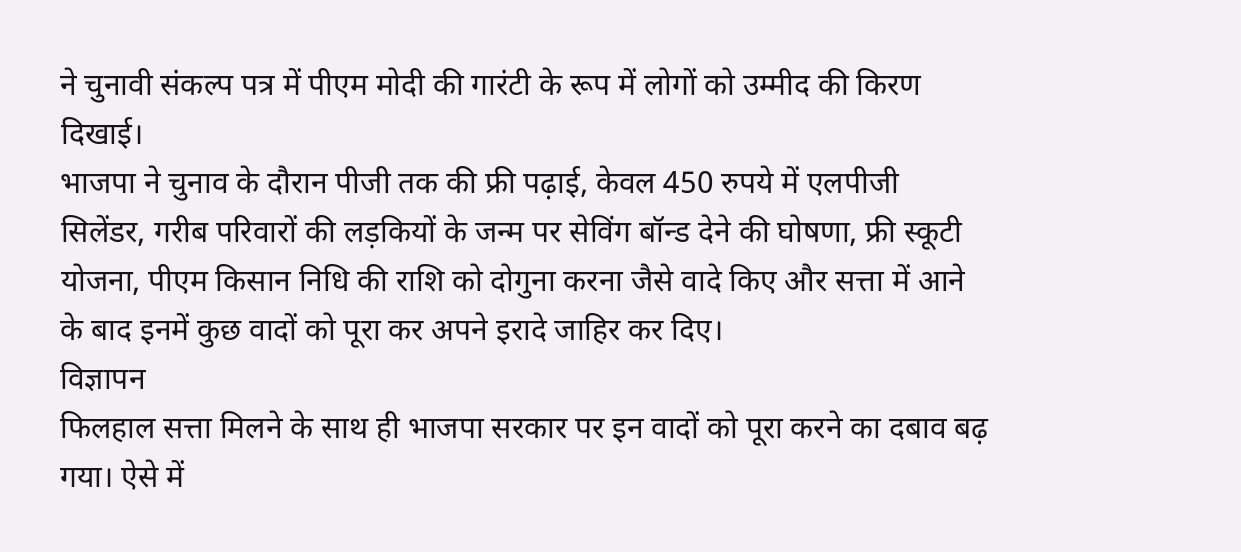ने चुनावी संकल्प पत्र में पीएम मोदी की गारंटी के रूप में लोगों को उम्मीद की किरण दिखाई।
भाजपा ने चुनाव के दौरान पीजी तक की फ्री पढ़ाई, केवल 450 रुपये में एलपीजी सिलेंडर, गरीब परिवारों की लड़कियों के जन्म पर सेविंग बॉन्ड देने की घोषणा, फ्री स्कूटी योजना, पीएम किसान निधि की राशि को दोगुना करना जैसे वादे किए और सत्ता में आने के बाद इनमें कुछ वादों को पूरा कर अपने इरादे जाहिर कर दिए।
विज्ञापन
फिलहाल सत्ता मिलने के साथ ही भाजपा सरकार पर इन वादों को पूरा करने का दबाव बढ़ गया। ऐसे में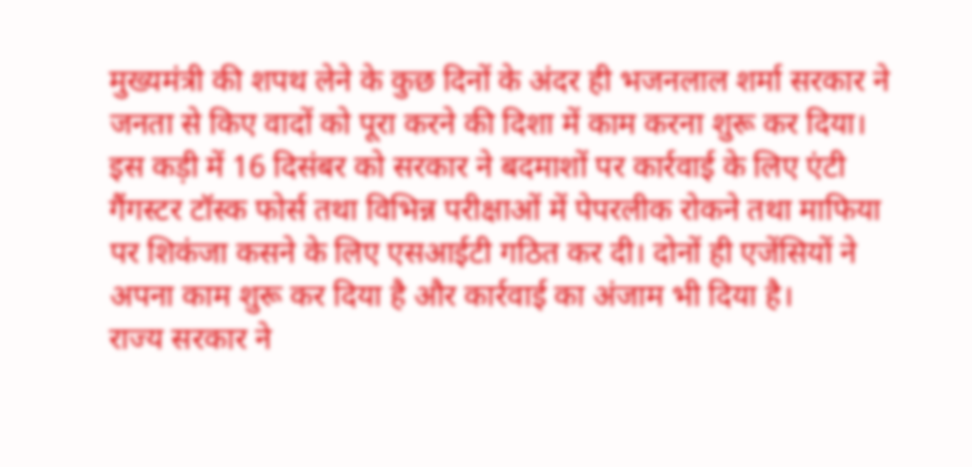मुख्यमंत्री की शपथ लेने के कुछ दिनों के अंदर ही भजनलाल शर्मा सरकार ने जनता से किए वादों को पूरा करने की दिशा में काम करना शुरू कर दिया। इस कड़ी में 16 दिसंबर को सरकार ने बदमाशों पर कार्रवाई के लिए एंटी गैंगस्टर टॉस्क फोर्स तथा विभिन्न परीक्षाओं में पेपरलीक रोकने तथा माफिया पर शिकंजा कसने के लिए एसआईटी गठित कर दी। दोनों ही एजेंसियों ने अपना काम शुरू कर दिया है और कार्रवाई का अंजाम भी दिया है।
राज्य सरकार ने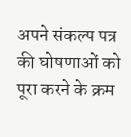अपने संकल्प पत्र की घोषणाओं को पूरा करने के क्रम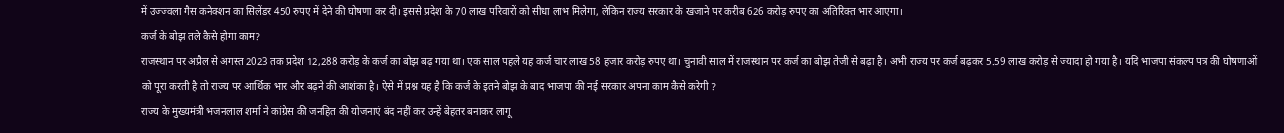में उज्ज्वला गैस कनेक्शन का सिलेंडर 450 रुपए में देने की घोषणा कर दी। इससे प्रदेश के 70 लाख परिवारों को सीधा लाभ मिलेगा, लेकिन राज्य सरकार के खजाने पर करीब 626 करोड़ रुपए का अतिरिक्त भार आएगा।
कर्ज के बोझ तले कैसे होगा काम?
राजस्थान पर अप्रैल से अगस्त 2023 तक प्रदेश 12,288 करोड़ के कर्ज का बोझ बढ़ गया था। एक साल पहले यह कर्ज चार लाख 58 हजार करोड़ रुपए था। चुनावी साल में राजस्थान पर कर्ज का बोझ तेजी से बढ़ा है। अभी राज्य पर कर्ज बढ़कर 5.59 लाख करोड़ से ज्यादा हो गया है। यदि भाजपा संकल्प पत्र की घोषणाओं को पूरा करती है तो राज्य पर आर्थिक भार और बढ़ने की आशंका है। ऐसे में प्रश्न यह है कि कर्ज के इतने बोझ के बाद भाजपा की नई सरकार अपना काम कैसे करेगी ?
राज्य के मुख्यमंत्री भजनलाल शर्मा ने कांग्रेस की जनहित की योजनाएं बंद नहीं कर उन्हें बेहतर बनाकर लागू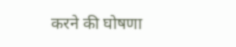करने की घोषणा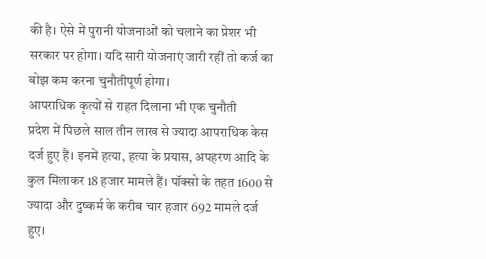की है। ऐसे में पुरानी योजनाओं को चलाने का प्रेशर भी सरकार पर होगा। यदि सारी योजनाएं जारी रहीं तो कर्ज का बोझ कम करना चुनौतीपूर्ण होगा।
आपराधिक कृत्यों से राहत दिलाना भी एक चुनौती
प्रदेश में पिछले साल तीन लाख से ज्यादा आपराधिक केस दर्ज हुए हैं। इनमें हत्या, हत्या के प्रयास, अपहरण आदि के कुल मिलाकर 18 हजार मामले हैं। पॉक्सो के तहत 1600 से ज्यादा और दुष्कर्म के करीब चार हजार 692 मामले दर्ज हुए।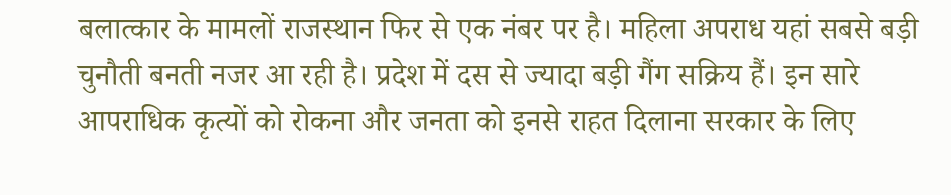बलात्कार के मामलों राजस्थान फिर से एक नंबर पर है। महिला अपराध यहां सबसे बड़ी चुनौती बनती नजर आ रही है। प्रदेश में दस से ज्यादा बड़ी गैंग सक्रिय हैं। इन सारे आपराधिक कृत्यों को रोकना और जनता को इनसे राहत दिलाना सरकार के लिए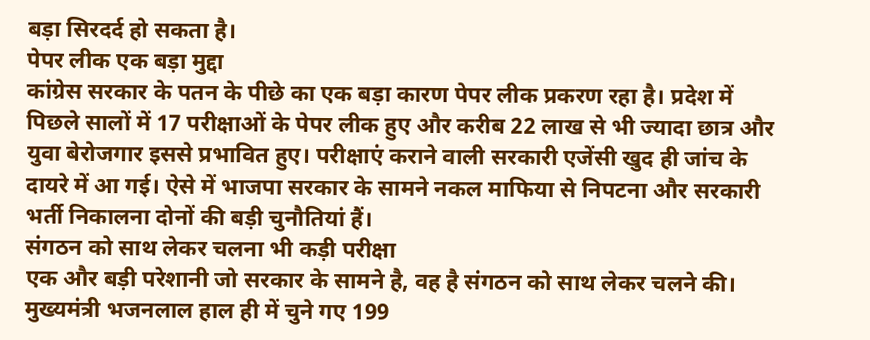बड़ा सिरदर्द हो सकता है।
पेपर लीक एक बड़ा मुद्दा
कांग्रेस सरकार के पतन के पीछे का एक बड़ा कारण पेपर लीक प्रकरण रहा है। प्रदेश में पिछले सालों में 17 परीक्षाओं के पेपर लीक हुए और करीब 22 लाख से भी ज्यादा छात्र और युवा बेरोजगार इससे प्रभावित हुए। परीक्षाएं कराने वाली सरकारी एजेंसी खुद ही जांच के दायरे में आ गई। ऐसे में भाजपा सरकार के सामने नकल माफिया से निपटना और सरकारी भर्ती निकालना दोनों की बड़ी चुनौतियां हैं।
संगठन को साथ लेकर चलना भी कड़ी परीक्षा
एक और बड़ी परेशानी जो सरकार के सामने है, वह है संगठन को साथ लेकर चलने की। मुख्यमंत्री भजनलाल हाल ही में चुने गए 199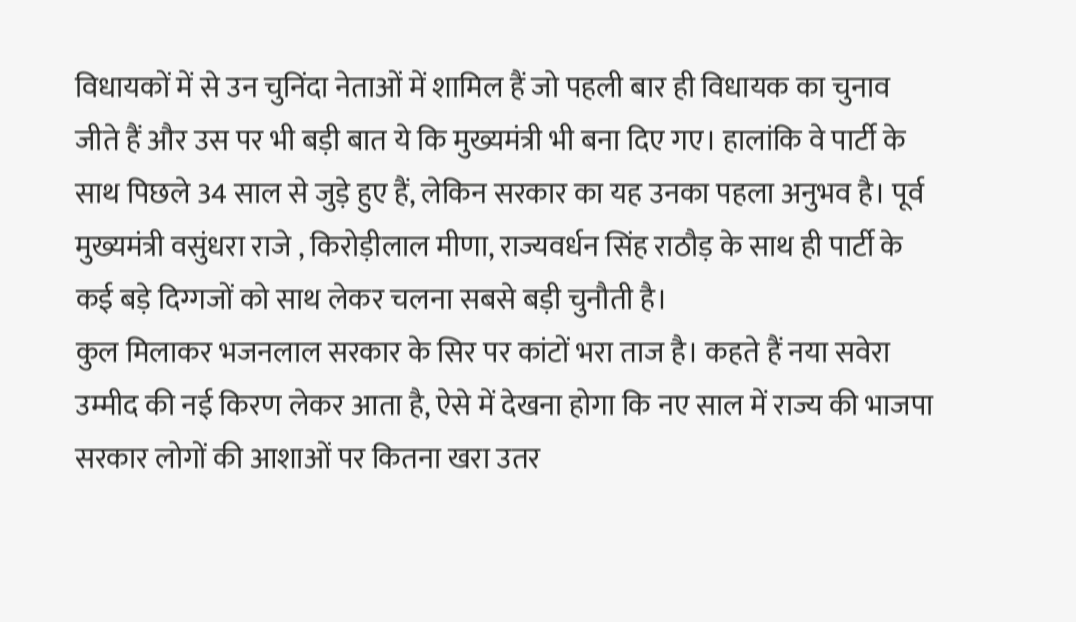विधायकों में से उन चुनिंदा नेताओं में शामिल हैं जो पहली बार ही विधायक का चुनाव जीते हैं और उस पर भी बड़ी बात ये कि मुख्यमंत्री भी बना दिए गए। हालांकि वे पार्टी के साथ पिछले 34 साल से जुड़े हुए हैं, लेकिन सरकार का यह उनका पहला अनुभव है। पूर्व मुख्यमंत्री वसुंधरा राजे , किरोड़ीलाल मीणा, राज्यवर्धन सिंह राठौड़ के साथ ही पार्टी के कई बड़े दिग्गजों को साथ लेकर चलना सबसे बड़ी चुनौती है।
कुल मिलाकर भजनलाल सरकार के सिर पर कांटों भरा ताज है। कहते हैं नया सवेरा उम्मीद की नई किरण लेकर आता है, ऐसे में देखना होगा कि नए साल में राज्य की भाजपा सरकार लोगों की आशाओं पर कितना खरा उतर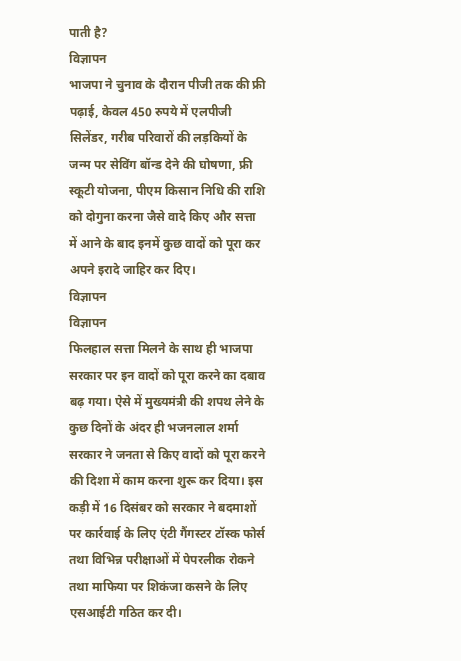पाती है?
विज्ञापन
भाजपा ने चुनाव के दौरान पीजी तक की फ्री पढ़ाई, केवल 450 रुपये में एलपीजी सिलेंडर, गरीब परिवारों की लड़कियों के जन्म पर सेविंग बॉन्ड देने की घोषणा, फ्री स्कूटी योजना, पीएम किसान निधि की राशि को दोगुना करना जैसे वादे किए और सत्ता में आने के बाद इनमें कुछ वादों को पूरा कर अपने इरादे जाहिर कर दिए।
विज्ञापन
विज्ञापन
फिलहाल सत्ता मिलने के साथ ही भाजपा सरकार पर इन वादों को पूरा करने का दबाव बढ़ गया। ऐसे में मुख्यमंत्री की शपथ लेने के कुछ दिनों के अंदर ही भजनलाल शर्मा सरकार ने जनता से किए वादों को पूरा करने की दिशा में काम करना शुरू कर दिया। इस कड़ी में 16 दिसंबर को सरकार ने बदमाशों पर कार्रवाई के लिए एंटी गैंगस्टर टॉस्क फोर्स तथा विभिन्न परीक्षाओं में पेपरलीक रोकने तथा माफिया पर शिकंजा कसने के लिए एसआईटी गठित कर दी।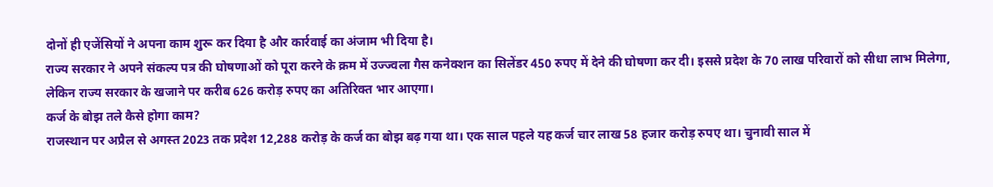दोनों ही एजेंसियों ने अपना काम शुरू कर दिया है और कार्रवाई का अंजाम भी दिया है।
राज्य सरकार ने अपने संकल्प पत्र की घोषणाओं को पूरा करने के क्रम में उज्ज्वला गैस कनेक्शन का सिलेंडर 450 रुपए में देने की घोषणा कर दी। इससे प्रदेश के 70 लाख परिवारों को सीधा लाभ मिलेगा, लेकिन राज्य सरकार के खजाने पर करीब 626 करोड़ रुपए का अतिरिक्त भार आएगा।
कर्ज के बोझ तले कैसे होगा काम?
राजस्थान पर अप्रैल से अगस्त 2023 तक प्रदेश 12,288 करोड़ के कर्ज का बोझ बढ़ गया था। एक साल पहले यह कर्ज चार लाख 58 हजार करोड़ रुपए था। चुनावी साल में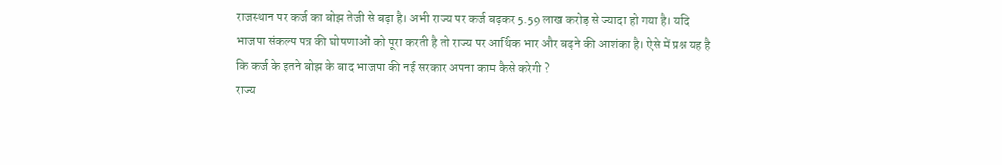राजस्थान पर कर्ज का बोझ तेजी से बढ़ा है। अभी राज्य पर कर्ज बढ़कर 5.59 लाख करोड़ से ज्यादा हो गया है। यदि भाजपा संकल्प पत्र की घोषणाओं को पूरा करती है तो राज्य पर आर्थिक भार और बढ़ने की आशंका है। ऐसे में प्रश्न यह है कि कर्ज के इतने बोझ के बाद भाजपा की नई सरकार अपना काम कैसे करेगी ?
राज्य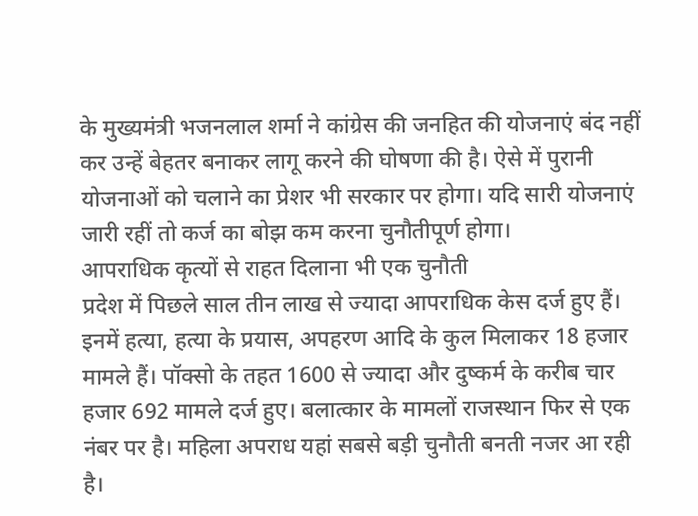के मुख्यमंत्री भजनलाल शर्मा ने कांग्रेस की जनहित की योजनाएं बंद नहीं कर उन्हें बेहतर बनाकर लागू करने की घोषणा की है। ऐसे में पुरानी योजनाओं को चलाने का प्रेशर भी सरकार पर होगा। यदि सारी योजनाएं जारी रहीं तो कर्ज का बोझ कम करना चुनौतीपूर्ण होगा।
आपराधिक कृत्यों से राहत दिलाना भी एक चुनौती
प्रदेश में पिछले साल तीन लाख से ज्यादा आपराधिक केस दर्ज हुए हैं। इनमें हत्या, हत्या के प्रयास, अपहरण आदि के कुल मिलाकर 18 हजार मामले हैं। पॉक्सो के तहत 1600 से ज्यादा और दुष्कर्म के करीब चार हजार 692 मामले दर्ज हुए। बलात्कार के मामलों राजस्थान फिर से एक नंबर पर है। महिला अपराध यहां सबसे बड़ी चुनौती बनती नजर आ रही है।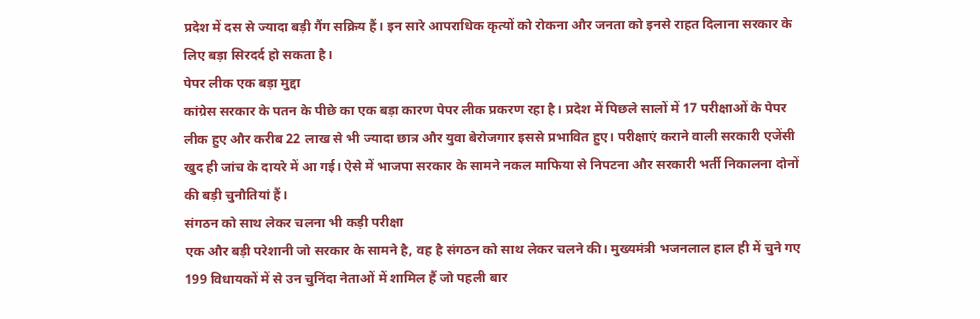प्रदेश में दस से ज्यादा बड़ी गैंग सक्रिय हैं। इन सारे आपराधिक कृत्यों को रोकना और जनता को इनसे राहत दिलाना सरकार के लिए बड़ा सिरदर्द हो सकता है।
पेपर लीक एक बड़ा मुद्दा
कांग्रेस सरकार के पतन के पीछे का एक बड़ा कारण पेपर लीक प्रकरण रहा है। प्रदेश में पिछले सालों में 17 परीक्षाओं के पेपर लीक हुए और करीब 22 लाख से भी ज्यादा छात्र और युवा बेरोजगार इससे प्रभावित हुए। परीक्षाएं कराने वाली सरकारी एजेंसी खुद ही जांच के दायरे में आ गई। ऐसे में भाजपा सरकार के सामने नकल माफिया से निपटना और सरकारी भर्ती निकालना दोनों की बड़ी चुनौतियां हैं।
संगठन को साथ लेकर चलना भी कड़ी परीक्षा
एक और बड़ी परेशानी जो सरकार के सामने है, वह है संगठन को साथ लेकर चलने की। मुख्यमंत्री भजनलाल हाल ही में चुने गए 199 विधायकों में से उन चुनिंदा नेताओं में शामिल हैं जो पहली बार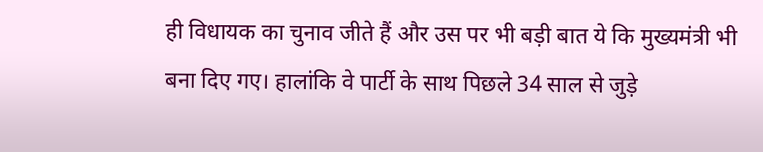ही विधायक का चुनाव जीते हैं और उस पर भी बड़ी बात ये कि मुख्यमंत्री भी बना दिए गए। हालांकि वे पार्टी के साथ पिछले 34 साल से जुड़े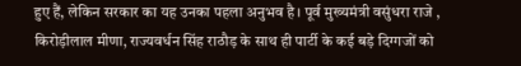हुए हैं, लेकिन सरकार का यह उनका पहला अनुभव है। पूर्व मुख्यमंत्री वसुंधरा राजे , किरोड़ीलाल मीणा, राज्यवर्धन सिंह राठौड़ के साथ ही पार्टी के कई बड़े दिग्गजों को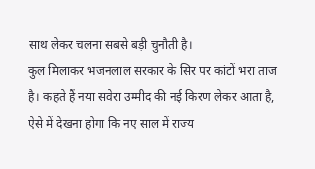साथ लेकर चलना सबसे बड़ी चुनौती है।
कुल मिलाकर भजनलाल सरकार के सिर पर कांटों भरा ताज है। कहते हैं नया सवेरा उम्मीद की नई किरण लेकर आता है, ऐसे में देखना होगा कि नए साल में राज्य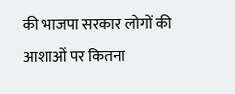की भाजपा सरकार लोगों की आशाओं पर कितना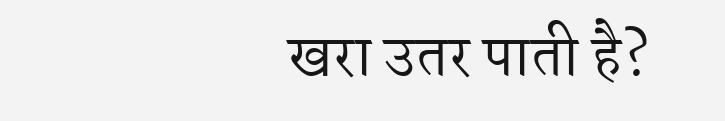खरा उतर पाती है?